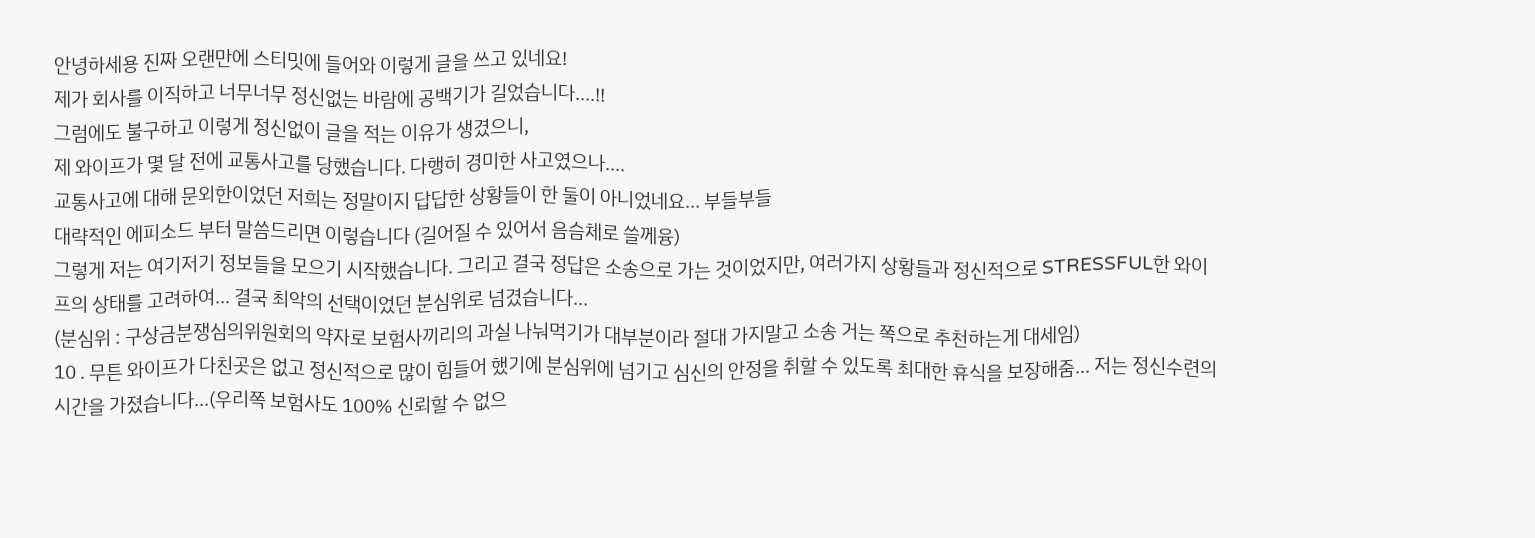안녕하세용 진짜 오랜만에 스티밋에 들어와 이렇게 글을 쓰고 있네요!
제가 회사를 이직하고 너무너무 정신없는 바람에 공백기가 길었습니다....!!
그럼에도 불구하고 이렇게 정신없이 글을 적는 이유가 생겼으니,
제 와이프가 몇 달 전에 교통사고를 당했습니다. 다행히 경미한 사고였으나....
교통사고에 대해 문외한이었던 저희는 정말이지 답답한 상황들이 한 둘이 아니었네요... 부들부들
대략적인 에피소드 부터 말씀드리면 이렇습니다 (길어질 수 있어서 음슴체로 쓸께융)
그렇게 저는 여기저기 정보들을 모으기 시작했습니다. 그리고 결국 정답은 소송으로 가는 것이었지만, 여러가지 상황들과 정신적으로 STRESSFUL한 와이프의 상태를 고려하여... 결국 최악의 선택이었던 분심위로 넘겼습니다...
(분심위 : 구상금분쟁심의위원회의 약자로 보험사끼리의 과실 나눠먹기가 대부분이라 절대 가지말고 소송 거는 쪽으로 추천하는게 대세임)
10 . 무튼 와이프가 다친곳은 없고 정신적으로 많이 힘들어 했기에 분심위에 넘기고 심신의 안정을 취할 수 있도록 최대한 휴식을 보장해줌... 저는 정신수련의 시간을 가졌습니다...(우리쪽 보험사도 100% 신뢰할 수 없으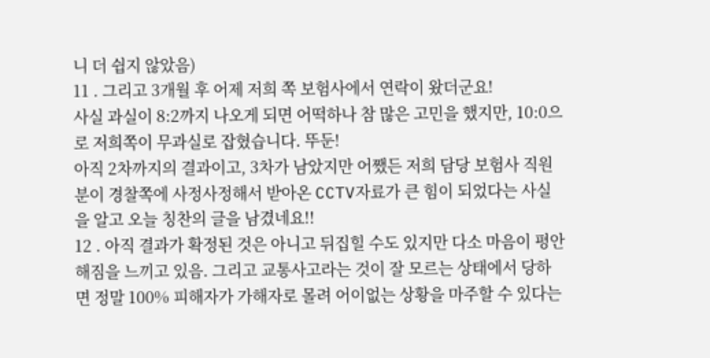니 더 쉽지 않았음)
11 . 그리고 3개월 후 어제 저희 쪽 보험사에서 연락이 왔더군요!
사실 과실이 8:2까지 나오게 되면 어떡하나 참 많은 고민을 했지만, 10:0으로 저희쪽이 무과실로 잡혔습니다. 뚜둔!
아직 2차까지의 결과이고, 3차가 남았지만 어쨌든 저희 담당 보험사 직원분이 경찰쪽에 사정사정해서 받아온 CCTV자료가 큰 힘이 되었다는 사실을 알고 오늘 칭찬의 글을 남겼네요!!
12 . 아직 결과가 확정된 것은 아니고 뒤집힐 수도 있지만 다소 마음이 평안해짐을 느끼고 있음. 그리고 교통사고라는 것이 잘 모르는 상태에서 당하면 정말 100% 피해자가 가해자로 몰려 어이없는 상황을 마주할 수 있다는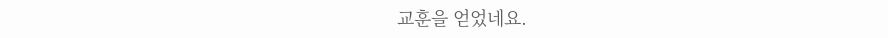교훈을 얻었네요.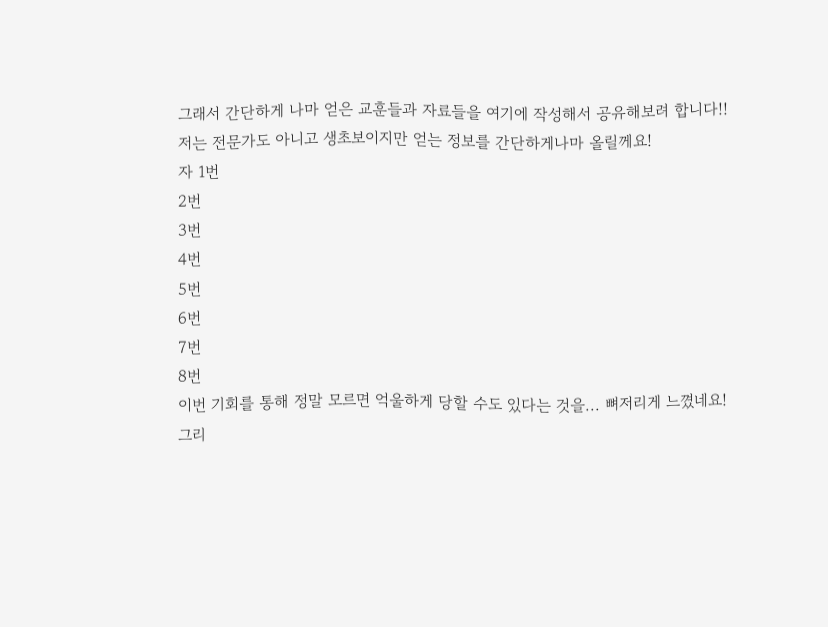그래서 간단하게 나마 얻은 교훈들과 자료들을 여기에 작성해서 공유해보려 합니다!!
저는 전문가도 아니고 생초보이지만 얻는 정보를 간단하게나마 올릴께요!
자 1번
2번
3번
4번
5번
6번
7번
8번
이번 기회를 통해 정말 모르면 억울하게 당할 수도 있다는 것을... 뼈저리게 느꼈네요!
그리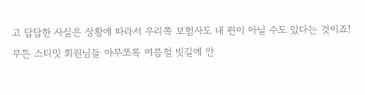고 답답한 사실은 상황에 따라서 우리쪽 보험사도 내 편이 아닐 수도 있다는 것이죠!
무튼 스티밋 회원님들 아무쪼록 여름철 빗길에 안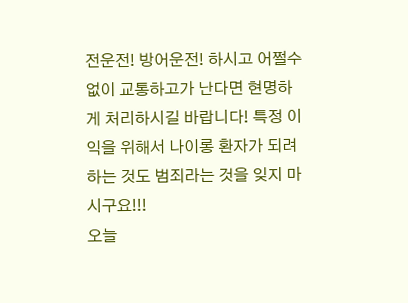전운전! 방어운전! 하시고 어쩔수 없이 교통하고가 난다면 현명하게 처리하시길 바랍니다! 특정 이익을 위해서 나이롱 환자가 되려하는 것도 범죄라는 것을 잊지 마시구요!!!
오늘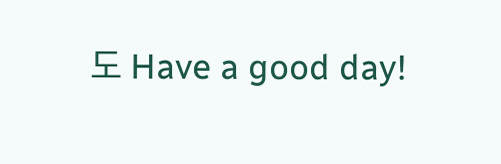도 Have a good day!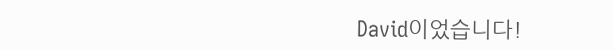David이었습니다!